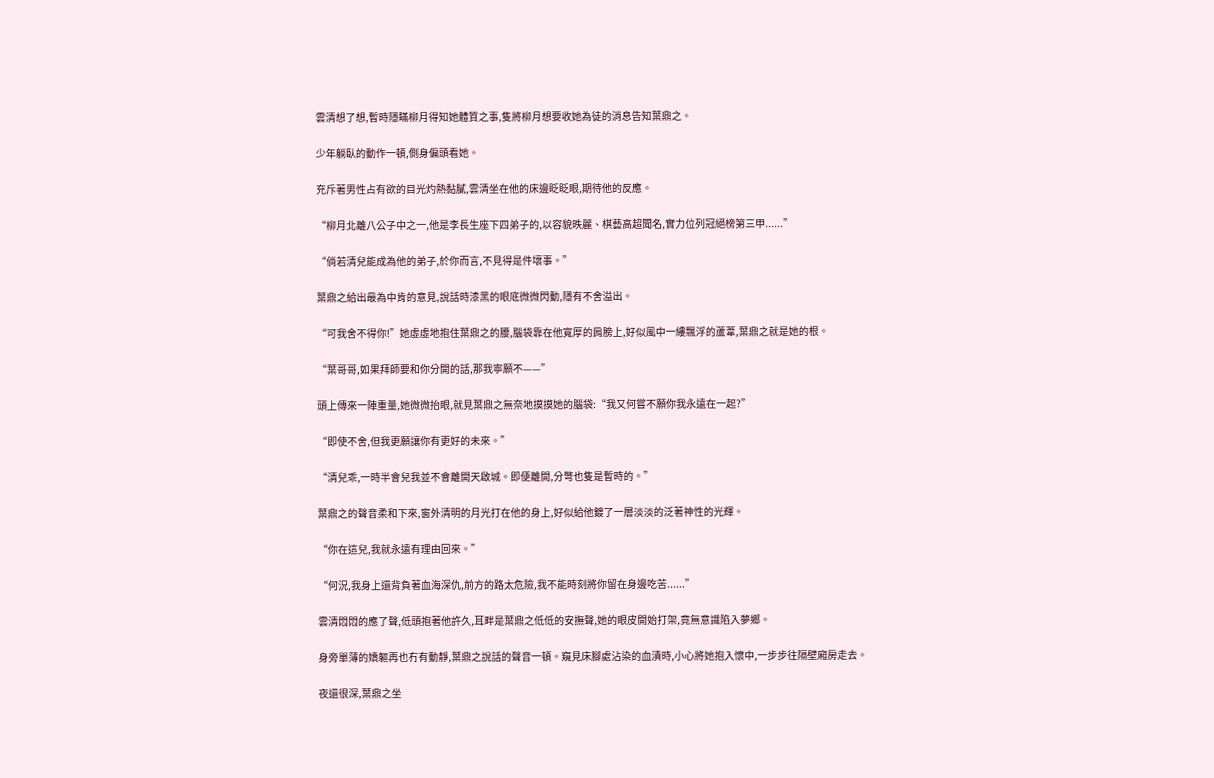雲清想了想,暫時隱瞞柳月得知她體質之事,隻將柳月想要收她為徒的消息告知葉鼎之。

少年躺臥的動作一頓,側身偏頭看她。

充斥著男性占有欲的目光灼熱黏膩,雲清坐在他的床邊眨眨眼,期待他的反應。

“柳月北離八公子中之一,他是李長生座下四弟子的,以容貌昳麗、棋藝高超聞名,實力位列冠絕榜第三甲......”

“倘若清兒能成為他的弟子,於你而言,不見得是件壞事。”

葉鼎之給出最為中肯的意見,說話時漆黑的眼底微微閃動,隱有不舍溢出。

“可我舍不得你!”她虛虛地抱住葉鼎之的腰,腦袋靠在他寬厚的肩膀上,好似風中一縷飄浮的蘆葦,葉鼎之就是她的根。

“葉哥哥,如果拜師要和你分開的話,那我寧願不——”

頭上傳來一陣重量,她微微抬眼,就見葉鼎之無奈地摸摸她的腦袋:“我又何嘗不願你我永遠在一起?”

“即使不舍,但我更願讓你有更好的未來。”

“清兒乖,一時半會兒我並不會離開天啟城。即便離開,分彆也隻是暫時的。”

葉鼎之的聲音柔和下來,窗外清明的月光打在他的身上,好似給他鍍了一層淡淡的泛著神性的光輝。

“你在這兒,我就永遠有理由回來。”

“何況,我身上還背負著血海深仇,前方的路太危險,我不能時刻將你留在身邊吃苦......”

雲清悶悶的應了聲,低頭抱著他許久,耳畔是葉鼎之低低的安撫聲,她的眼皮開始打架,竟無意識陷入夢鄉。

身旁單薄的嬌軀再也冇有動靜,葉鼎之說話的聲音一頓。窺見床腳處沾染的血漬時,小心將她抱入懷中,一步步往隔壁廂房走去。

夜還很深,葉鼎之坐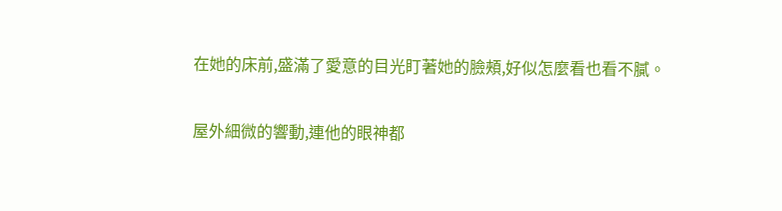在她的床前,盛滿了愛意的目光盯著她的臉頰,好似怎麼看也看不膩。

屋外細微的響動,連他的眼神都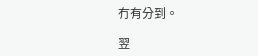冇有分到。

翌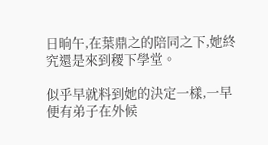日晌午,在葉鼎之的陪同之下,她終究還是來到稷下學堂。

似乎早就料到她的決定一樣,一早便有弟子在外候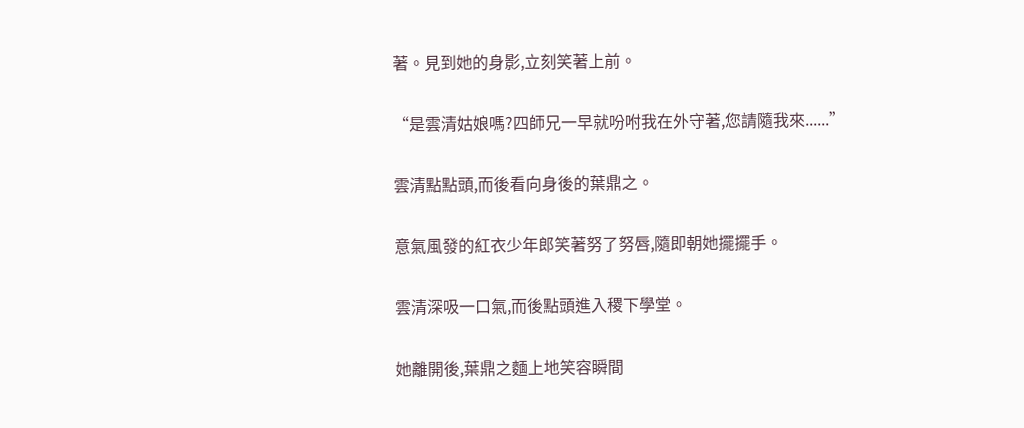著。見到她的身影,立刻笑著上前。

“是雲清姑娘嗎?四師兄一早就吩咐我在外守著,您請隨我來......”

雲清點點頭,而後看向身後的葉鼎之。

意氣風發的紅衣少年郎笑著努了努唇,隨即朝她擺擺手。

雲清深吸一口氣,而後點頭進入稷下學堂。

她離開後,葉鼎之麵上地笑容瞬間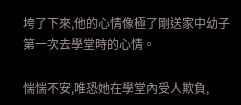垮了下來,他的心情像極了剛送家中幼子第一次去學堂時的心情。

惴惴不安,唯恐她在學堂內受人欺負,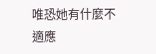唯恐她有什麼不適應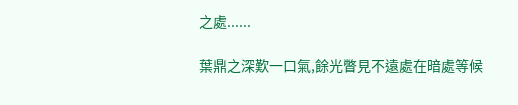之處......

葉鼎之深歎一口氣,餘光瞥見不遠處在暗處等候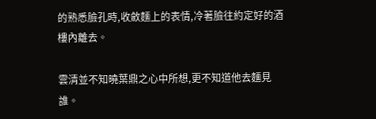的熟悉臉孔時,收斂麵上的表情,冷著臉往約定好的酒樓內離去。

雲清並不知曉葉鼎之心中所想,更不知道他去麵見誰。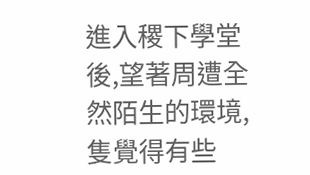進入稷下學堂後,望著周遭全然陌生的環境,隻覺得有些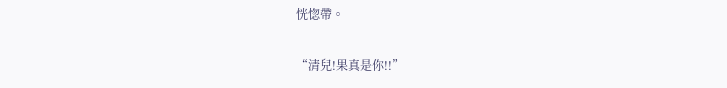恍惚帶。

“清兒!果真是你!!”